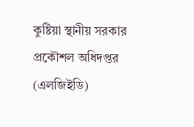কুষ্টিয়া স্থানীয় সরকার প্রকৌশল অধিদপ্তর (এলজিইডি)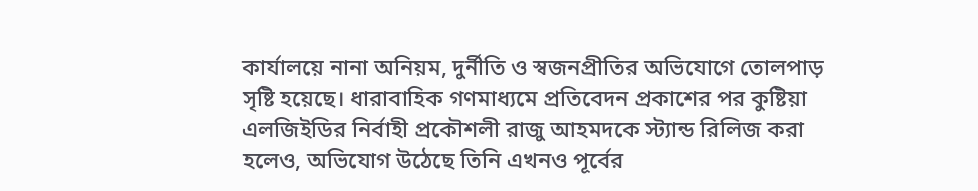কার্যালয়ে নানা অনিয়ম, দুর্নীতি ও স্বজনপ্রীতির অভিযোগে তোলপাড় সৃষ্টি হয়েছে। ধারাবাহিক গণমাধ্যমে প্রতিবেদন প্রকাশের পর কুষ্টিয়া এলজিইডির নির্বাহী প্রকৌশলী রাজু আহমদকে স্ট্যান্ড রিলিজ করা হলেও, অভিযোগ উঠেছে তিনি এখনও পূর্বের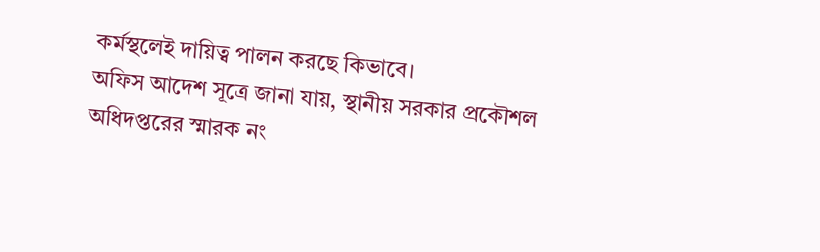কর্মস্থলেই দায়িত্ব পালন করছে কিভাবে।
অফিস আদেশ সূত্রে জানা যায়, স্থানীয় সরকার প্রকৌশল অধিদপ্তরের স্মারক নং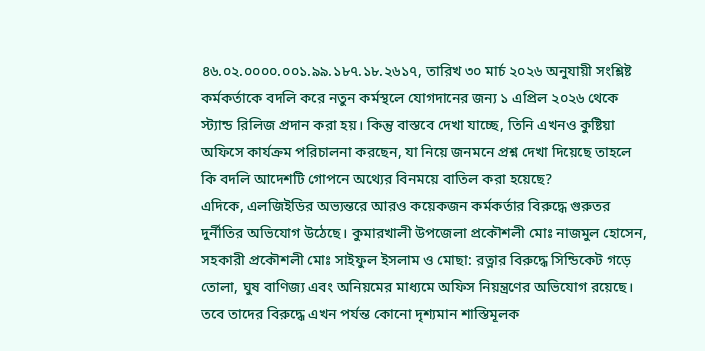৪৬.০২.০০০০.০০১.৯৯.১৮৭.১৮.২৬১৭, তারিখ ৩০ মার্চ ২০২৬ অনুযায়ী সংশ্লিষ্ট কর্মকর্তাকে বদলি করে নতুন কর্মস্থলে যোগদানের জন্য ১ এপ্রিল ২০২৬ থেকে স্ট্যান্ড রিলিজ প্রদান করা হয়। কিন্তু বাস্তবে দেখা যাচ্ছে, তিনি এখনও কুষ্টিয়া অফিসে কার্যক্রম পরিচালনা করছেন, যা নিয়ে জনমনে প্রশ্ন দেখা দিয়েছে তাহলে কি বদলি আদেশটি গোপনে অথ্যের বিনময়ে বাতিল করা হয়েছে?
এদিকে, এলজিইডির অভ্যন্তরে আরও কয়েকজন কর্মকর্তার বিরুদ্ধে গুরুতর দুর্নীতির অভিযোগ উঠেছে। কুমারখালী উপজেলা প্রকৌশলী মোঃ নাজমুল হোসেন, সহকারী প্রকৌশলী মোঃ সাইফুল ইসলাম ও মোছা: রত্নার বিরুদ্ধে সিন্ডিকেট গড়ে তোলা, ঘুষ বাণিজ্য এবং অনিয়মের মাধ্যমে অফিস নিয়ন্ত্রণের অভিযোগ রয়েছে। তবে তাদের বিরুদ্ধে এখন পর্যন্ত কোনো দৃশ্যমান শাস্তিমূলক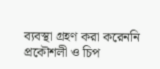ব্যবস্থা গ্রহণ করা করেননি প্রকৌশলী ও চিপ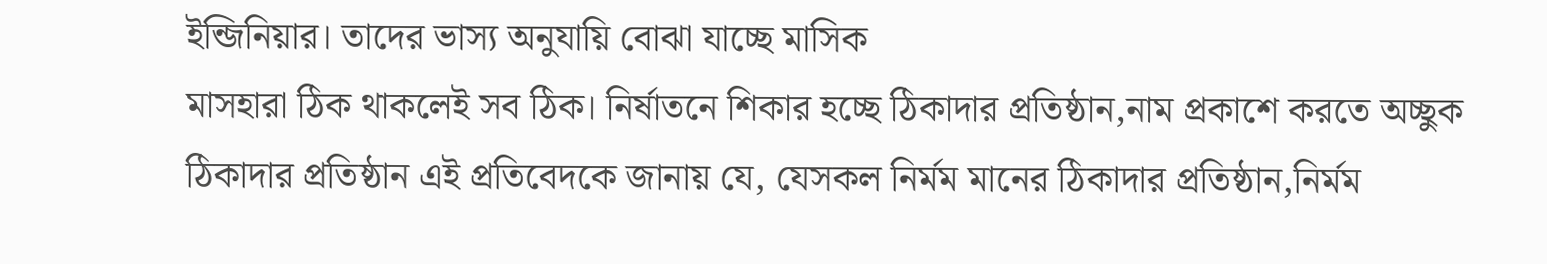ইন্জিনিয়ার। তাদের ভাস্য অনুযায়ি বোঝা যাচ্ছে মাসিক
মাসহারা ঠিক থাকলেই সব ঠিক। নির্ষাতনে শিকার হচ্ছে ঠিকাদার প্রতিষ্ঠান,নাম প্রকাশে করতে অচ্ছুক ঠিকাদার প্রতিষ্ঠান এই প্রতিবেদকে জানায় যে, যেসকল নির্মম মানের ঠিকাদার প্রতিষ্ঠান,নির্মম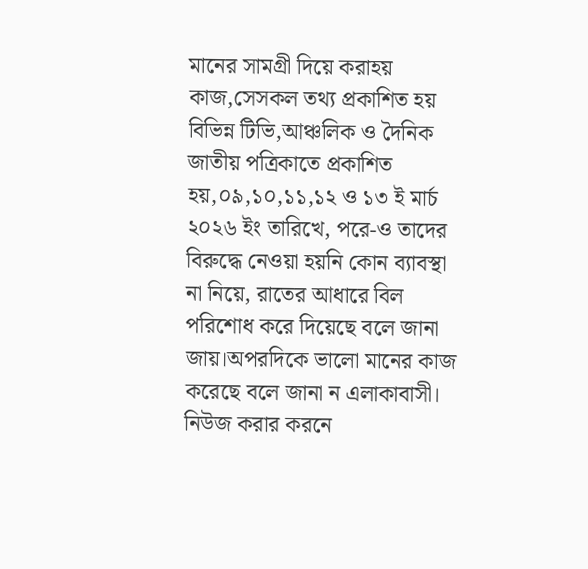মানের সামগ্রী দিয়ে করাহয় কাজ,সেসকল তথ্য প্রকাশিত হয় বিভিন্ন টিভি,আঞ্চলিক ও দৈনিক জাতীয় পত্রিকাতে প্রকাশিত হয়,০৯,১০,১১,১২ ও ১৩ ই মার্চ ২০২৬ ইং তারিখে, পরে-ও তাদের বিরুদ্ধে নেওয়া হয়নি কোন ব্যাবস্থা না নিয়ে, রাতের আধারে বিল পরিশোধ করে দিয়েছে বলে জানা জায়।অপরদিকে ভালো মানের কাজ করেছে বলে জানা ন এলাকাবাসী। নিউজ করার করনে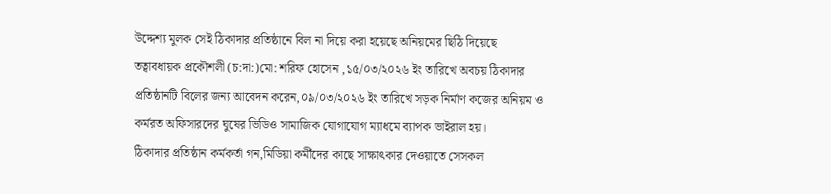উদ্দেশ্য মুলক সেই ঠিকাদার প্রতিষ্ঠানে বিল না দিয়ে করা হয়েছে অনিয়মের ছিঠি দিয়েছে
তত্বাবধায়ক প্রকৌশলী (চ:দা:)মো: শরিফ হোসেন ,১৫/০৩/২০২৬ ইং তারিখে অবচয় ঠিকাদার প্রতিষ্ঠানটি বিলের জন্য আবেদন করেন,০৯/০৩/২০২৬ ইং তারিখে সড়ক নির্মাণ কজের অনিয়ম ও কর্মরত অফিসারদের ঘুষের ভিডিও সামাজিক যোগাযোগ ম্যাধমে ব্যাপক ভাইরাল হয়।
ঠিকাদার প্রতিষ্ঠান কর্মকর্তা গন,মিডিয়া কর্মীদের কাছে সাক্ষাৎকার দেওয়াতে সেসকল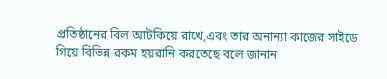প্রতিষ্ঠানের বিল আটকিয়ে রাখে,এবং তার অনান্যা কাজের সাইডে গিয়ে বিভিন্ন রকম হয়রানি করতেছে বলে জানান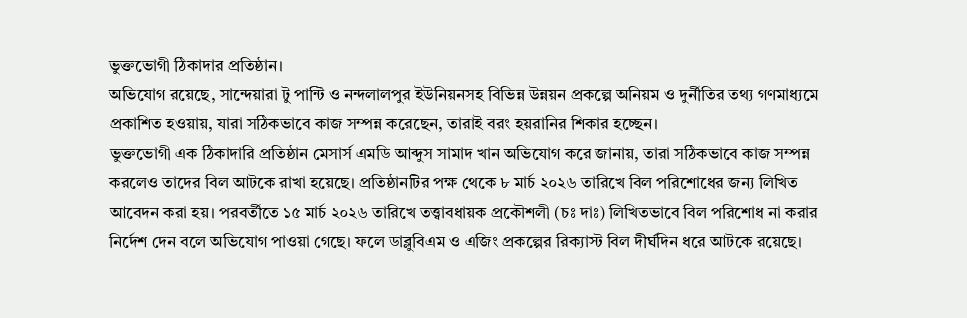ভুক্তভোগী ঠিকাদার প্রতিষ্ঠান।
অভিযোগ রয়েছে, সান্দেয়ারা টু পান্টি ও নন্দলালপুর ইউনিয়নসহ বিভিন্ন উন্নয়ন প্রকল্পে অনিয়ম ও দুর্নীতির তথ্য গণমাধ্যমে প্রকাশিত হওয়ায়, যারা সঠিকভাবে কাজ সম্পন্ন করেছেন, তারাই বরং হয়রানির শিকার হচ্ছেন।
ভুক্তভোগী এক ঠিকাদারি প্রতিষ্ঠান মেসার্স এমডি আব্দুস সামাদ খান অভিযোগ করে জানায়, তারা সঠিকভাবে কাজ সম্পন্ন করলেও তাদের বিল আটকে রাখা হয়েছে। প্রতিষ্ঠানটির পক্ষ থেকে ৮ মার্চ ২০২৬ তারিখে বিল পরিশোধের জন্য লিখিত আবেদন করা হয়। পরবর্তীতে ১৫ মার্চ ২০২৬ তারিখে তত্ত্বাবধায়ক প্রকৌশলী (চঃ দাঃ) লিখিতভাবে বিল পরিশোধ না করার নির্দেশ দেন বলে অভিযোগ পাওয়া গেছে। ফলে ডাব্লুবিএম ও এজিং প্রকল্পের রিক্যাস্ট বিল দীর্ঘদিন ধরে আটকে রয়েছে।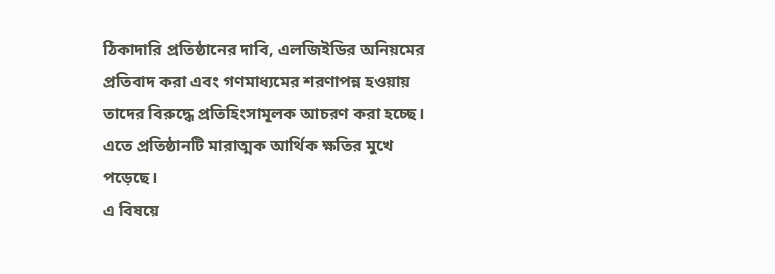ঠিকাদারি প্রতিষ্ঠানের দাবি, এলজিইডির অনিয়মের প্রতিবাদ করা এবং গণমাধ্যমের শরণাপন্ন হওয়ায় তাদের বিরুদ্ধে প্রতিহিংসামূলক আচরণ করা হচ্ছে। এতে প্রতিষ্ঠানটি মারাত্মক আর্থিক ক্ষতির মুখে পড়েছে।
এ বিষয়ে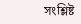সংশ্লিষ্ট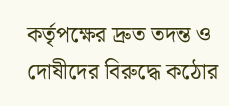কর্তৃপক্ষের দ্রুত তদন্ত ও দোষীদের বিরুদ্ধে কঠোর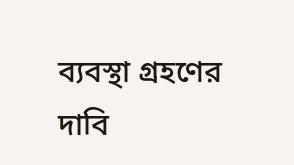ব্যবস্থা গ্রহণের দাবি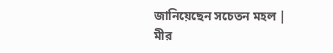জানিয়েছেন সচেতন মহল |
মীর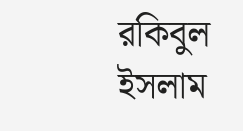রকিবুল ইসলাম